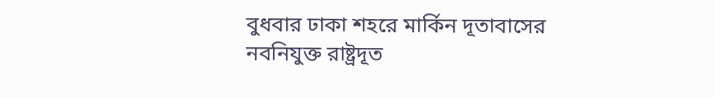বুধবার ঢাকা শহরে মার্কিন দূতাবাসের নবনিযুক্ত রাষ্ট্রদূত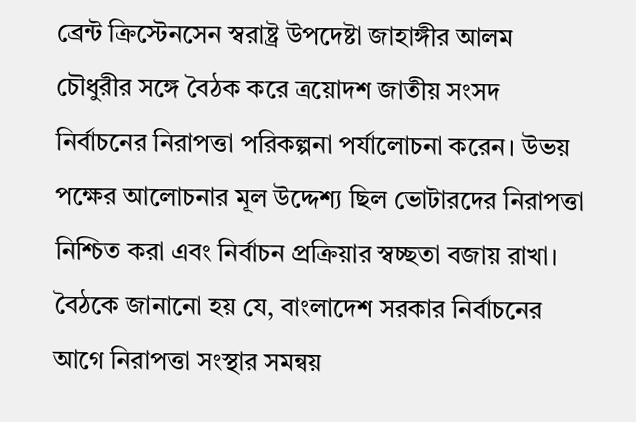ব্রেন্ট ক্রিস্টেনসেন স্বরাষ্ট্র উপদেষ্টা জাহাঙ্গীর আলম চৌধুরীর সঙ্গে বৈঠক করে ত্রয়োদশ জাতীয় সংসদ নির্বাচনের নিরাপত্তা পরিকল্পনা পর্যালোচনা করেন। উভয় পক্ষের আলোচনার মূল উদ্দেশ্য ছিল ভোটারদের নিরাপত্তা নিশ্চিত করা এবং নির্বাচন প্রক্রিয়ার স্বচ্ছতা বজায় রাখা।
বৈঠকে জানানো হয় যে, বাংলাদেশ সরকার নির্বাচনের আগে নিরাপত্তা সংস্থার সমন্বয়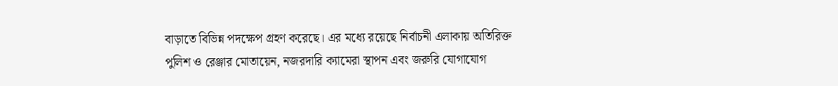বাড়াতে বিভিন্ন পদক্ষেপ গ্রহণ করেছে। এর মধ্যে রয়েছে নির্বাচনী এলাকায় অতিরিক্ত পুলিশ ও রেঞ্জার মোতায়েন, নজরদারি ক্যামেরা স্থাপন এবং জরুরি যোগাযোগ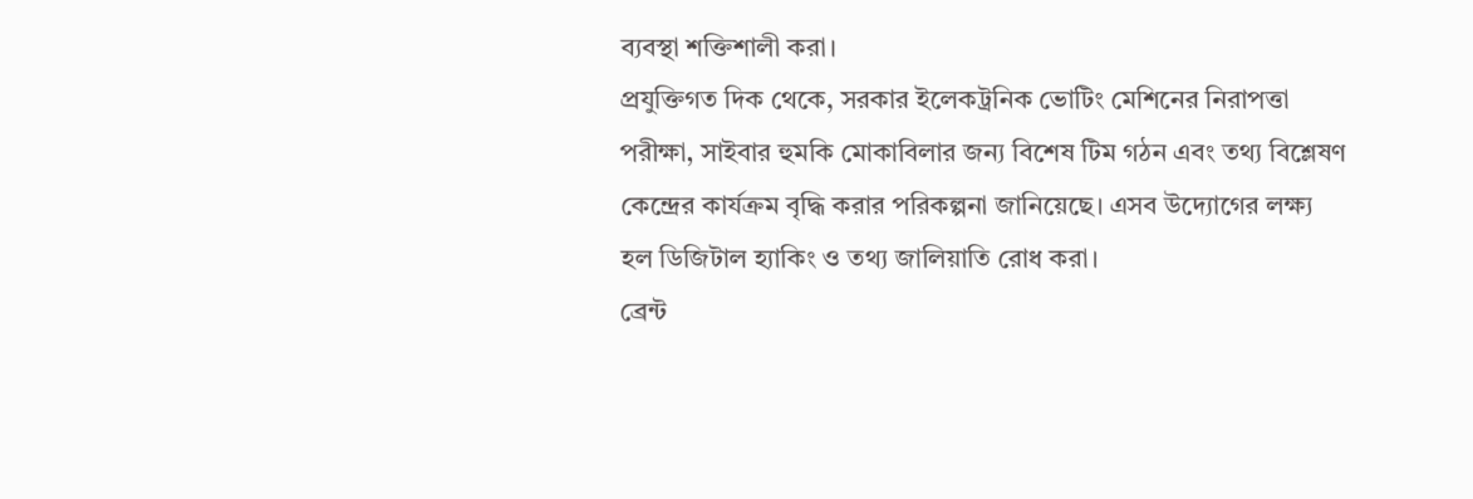ব্যবস্থা শক্তিশালী করা।
প্রযুক্তিগত দিক থেকে, সরকার ইলেকট্রনিক ভোটিং মেশিনের নিরাপত্তা পরীক্ষা, সাইবার হুমকি মোকাবিলার জন্য বিশেষ টিম গঠন এবং তথ্য বিশ্লেষণ কেন্দ্রের কার্যক্রম বৃদ্ধি করার পরিকল্পনা জানিয়েছে। এসব উদ্যোগের লক্ষ্য হল ডিজিটাল হ্যাকিং ও তথ্য জালিয়াতি রোধ করা।
ব্রেন্ট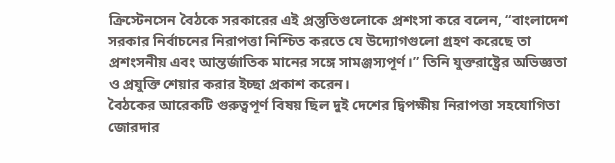ক্রিস্টেনসেন বৈঠকে সরকারের এই প্রস্তুতিগুলোকে প্রশংসা করে বলেন, “বাংলাদেশ সরকার নির্বাচনের নিরাপত্তা নিশ্চিত করতে যে উদ্যোগগুলো গ্রহণ করেছে তা প্রশংসনীয় এবং আন্তর্জাতিক মানের সঙ্গে সামঞ্জস্যপূর্ণ।” তিনি যুক্তরাষ্ট্রের অভিজ্ঞতা ও প্রযুক্তি শেয়ার করার ইচ্ছা প্রকাশ করেন।
বৈঠকের আরেকটি গুরুত্বপূর্ণ বিষয় ছিল দুই দেশের দ্বিপক্ষীয় নিরাপত্তা সহযোগিতা জোরদার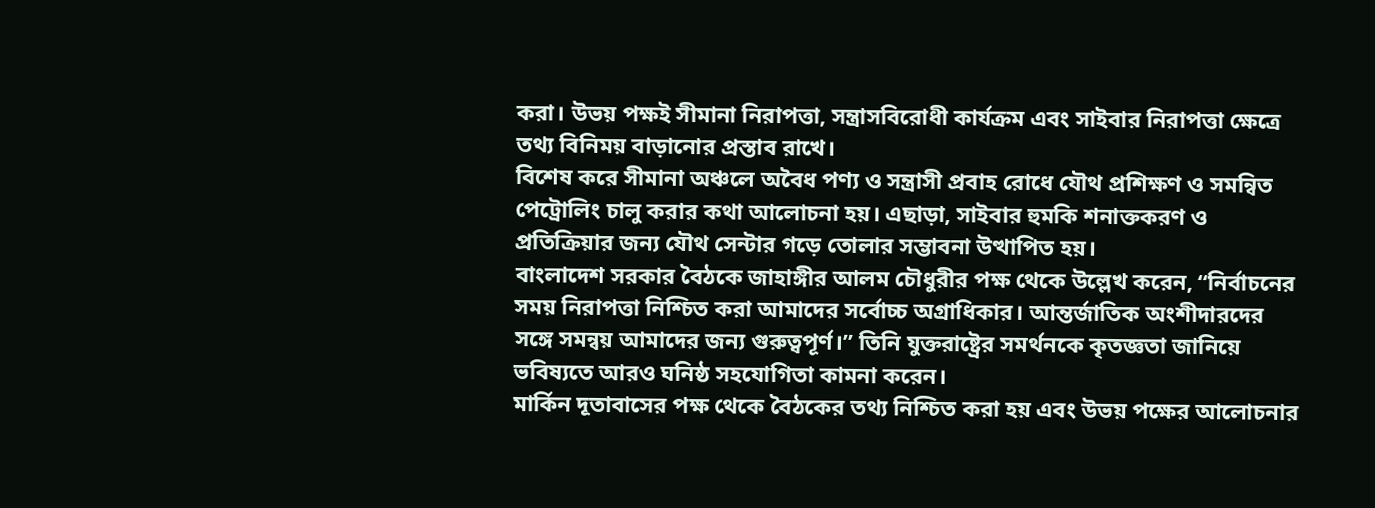করা। উভয় পক্ষই সীমানা নিরাপত্তা, সন্ত্রাসবিরোধী কার্যক্রম এবং সাইবার নিরাপত্তা ক্ষেত্রে তথ্য বিনিময় বাড়ানোর প্রস্তাব রাখে।
বিশেষ করে সীমানা অঞ্চলে অবৈধ পণ্য ও সন্ত্রাসী প্রবাহ রোধে যৌথ প্রশিক্ষণ ও সমন্বিত পেট্রোলিং চালু করার কথা আলোচনা হয়। এছাড়া, সাইবার হুমকি শনাক্তকরণ ও প্রতিক্রিয়ার জন্য যৌথ সেন্টার গড়ে তোলার সম্ভাবনা উত্থাপিত হয়।
বাংলাদেশ সরকার বৈঠকে জাহাঙ্গীর আলম চৌধুরীর পক্ষ থেকে উল্লেখ করেন, “নির্বাচনের সময় নিরাপত্তা নিশ্চিত করা আমাদের সর্বোচ্চ অগ্রাধিকার। আন্তর্জাতিক অংশীদারদের সঙ্গে সমন্বয় আমাদের জন্য গুরুত্বপূর্ণ।” তিনি যুক্তরাষ্ট্রের সমর্থনকে কৃতজ্ঞতা জানিয়ে ভবিষ্যতে আরও ঘনিষ্ঠ সহযোগিতা কামনা করেন।
মার্কিন দূতাবাসের পক্ষ থেকে বৈঠকের তথ্য নিশ্চিত করা হয় এবং উভয় পক্ষের আলোচনার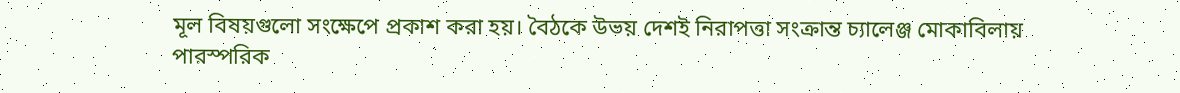মূল বিষয়গুলো সংক্ষেপে প্রকাশ করা হয়। বৈঠকে উভয় দেশই নিরাপত্তা সংক্রান্ত চ্যালেঞ্জ মোকাবিলায় পারস্পরিক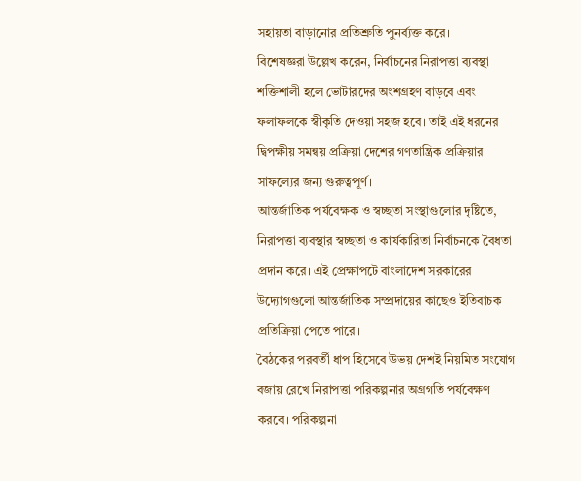সহায়তা বাড়ানোর প্রতিশ্রুতি পুনর্ব্যক্ত করে।
বিশেষজ্ঞরা উল্লেখ করেন, নির্বাচনের নিরাপত্তা ব্যবস্থা শক্তিশালী হলে ভোটারদের অংশগ্রহণ বাড়বে এবং ফলাফলকে স্বীকৃতি দেওয়া সহজ হবে। তাই এই ধরনের দ্বিপক্ষীয় সমন্বয় প্রক্রিয়া দেশের গণতান্ত্রিক প্রক্রিয়ার সাফল্যের জন্য গুরুত্বপূর্ণ।
আন্তর্জাতিক পর্যবেক্ষক ও স্বচ্ছতা সংস্থাগুলোর দৃষ্টিতে, নিরাপত্তা ব্যবস্থার স্বচ্ছতা ও কার্যকারিতা নির্বাচনকে বৈধতা প্রদান করে। এই প্রেক্ষাপটে বাংলাদেশ সরকারের উদ্যোগগুলো আন্তর্জাতিক সম্প্রদায়ের কাছেও ইতিবাচক প্রতিক্রিয়া পেতে পারে।
বৈঠকের পরবর্তী ধাপ হিসেবে উভয় দেশই নিয়মিত সংযোগ বজায় রেখে নিরাপত্তা পরিকল্পনার অগ্রগতি পর্যবেক্ষণ করবে। পরিকল্পনা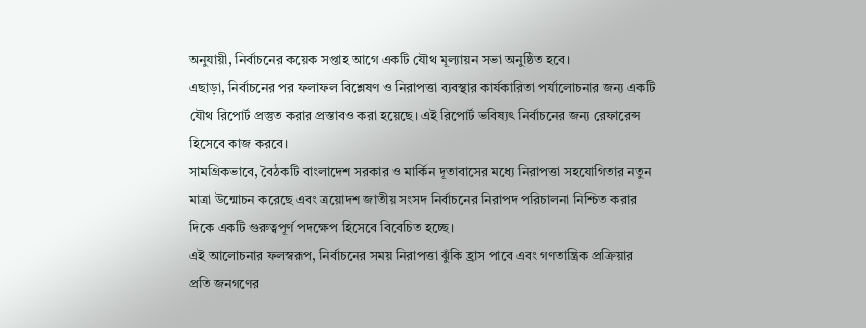অনুযায়ী, নির্বাচনের কয়েক সপ্তাহ আগে একটি যৌথ মূল্যায়ন সভা অনুষ্ঠিত হবে।
এছাড়া, নির্বাচনের পর ফলাফল বিশ্লেষণ ও নিরাপত্তা ব্যবস্থার কার্যকারিতা পর্যালোচনার জন্য একটি যৌথ রিপোর্ট প্রস্তুত করার প্রস্তাবও করা হয়েছে। এই রিপোর্ট ভবিষ্যৎ নির্বাচনের জন্য রেফারেন্স হিসেবে কাজ করবে।
সামগ্রিকভাবে, বৈঠকটি বাংলাদেশ সরকার ও মার্কিন দূতাবাসের মধ্যে নিরাপত্তা সহযোগিতার নতুন মাত্রা উন্মোচন করেছে এবং ত্রয়োদশ জাতীয় সংসদ নির্বাচনের নিরাপদ পরিচালনা নিশ্চিত করার দিকে একটি গুরুত্বপূর্ণ পদক্ষেপ হিসেবে বিবেচিত হচ্ছে।
এই আলোচনার ফলস্বরূপ, নির্বাচনের সময় নিরাপত্তা ঝুঁকি হ্রাস পাবে এবং গণতান্ত্রিক প্রক্রিয়ার প্রতি জনগণের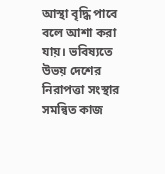আস্থা বৃদ্ধি পাবে বলে আশা করা যায়। ভবিষ্যতে উভয় দেশের নিরাপত্তা সংস্থার সমন্বিত কাজ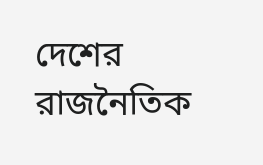দেশের রাজনৈতিক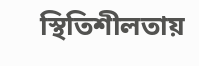স্থিতিশীলতায়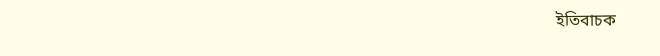ইতিবাচক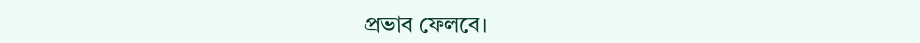প্রভাব ফেলবে।